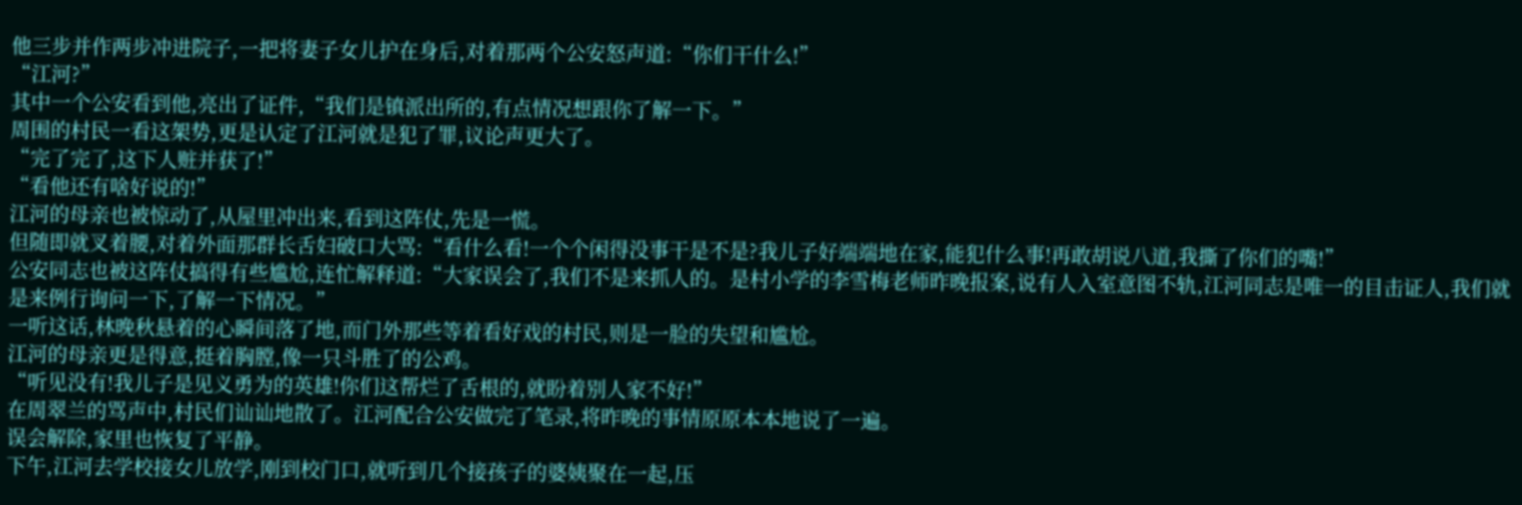他三步并作两步冲进院子,一把将妻子女儿护在身后,对着那两个公安怒声道:“你们干什么!”
“江河?”
其中一个公安看到他,亮出了证件,“我们是镇派出所的,有点情况想跟你了解一下。”
周围的村民一看这架势,更是认定了江河就是犯了罪,议论声更大了。
“完了完了,这下人赃并获了!”
“看他还有啥好说的!”
江河的母亲也被惊动了,从屋里冲出来,看到这阵仗,先是一慌。
但随即就叉着腰,对着外面那群长舌妇破口大骂:“看什么看!一个个闲得没事干是不是?我儿子好端端地在家,能犯什么事!再敢胡说八道,我撕了你们的嘴!”
公安同志也被这阵仗搞得有些尴尬,连忙解释道:“大家误会了,我们不是来抓人的。是村小学的李雪梅老师昨晚报案,说有人入室意图不轨,江河同志是唯一的目击证人,我们就是来例行询问一下,了解一下情况。”
一听这话,林晚秋悬着的心瞬间落了地,而门外那些等着看好戏的村民,则是一脸的失望和尴尬。
江河的母亲更是得意,挺着胸膛,像一只斗胜了的公鸡。
“听见没有!我儿子是见义勇为的英雄!你们这帮烂了舌根的,就盼着别人家不好!”
在周翠兰的骂声中,村民们讪讪地散了。江河配合公安做完了笔录,将昨晚的事情原原本本地说了一遍。
误会解除,家里也恢复了平静。
下午,江河去学校接女儿放学,刚到校门口,就听到几个接孩子的婆姨聚在一起,压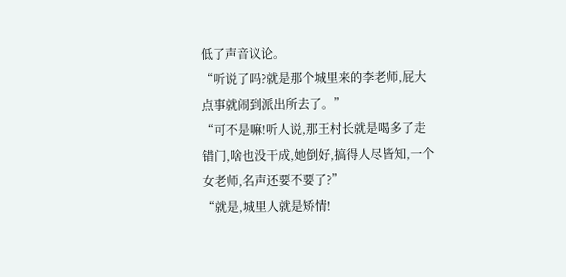低了声音议论。
“听说了吗?就是那个城里来的李老师,屁大点事就闹到派出所去了。”
“可不是嘛!听人说,那王村长就是喝多了走错门,啥也没干成,她倒好,搞得人尽皆知,一个女老师,名声还要不要了?”
“就是,城里人就是矫情!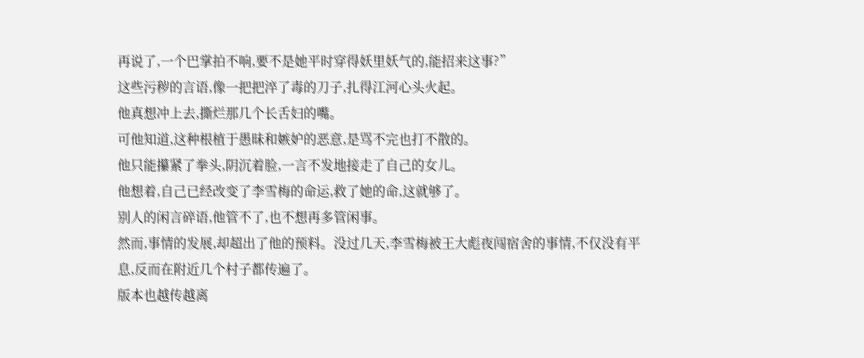再说了,一个巴掌拍不响,要不是她平时穿得妖里妖气的,能招来这事?”
这些污秽的言语,像一把把淬了毒的刀子,扎得江河心头火起。
他真想冲上去,撕烂那几个长舌妇的嘴。
可他知道,这种根植于愚昧和嫉妒的恶意,是骂不完也打不散的。
他只能攥紧了拳头,阴沉着脸,一言不发地接走了自己的女儿。
他想着,自己已经改变了李雪梅的命运,救了她的命,这就够了。
别人的闲言碎语,他管不了,也不想再多管闲事。
然而,事情的发展,却超出了他的预料。没过几天,李雪梅被王大彪夜闯宿舍的事情,不仅没有平息,反而在附近几个村子都传遍了。
版本也越传越离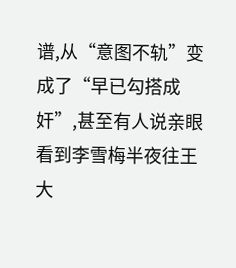谱,从“意图不轨”变成了“早已勾搭成奸”,甚至有人说亲眼看到李雪梅半夜往王大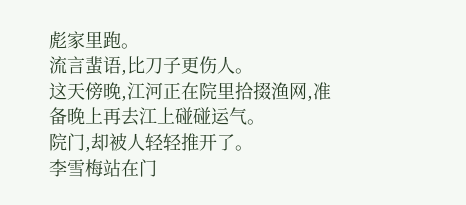彪家里跑。
流言蜚语,比刀子更伤人。
这天傍晚,江河正在院里拾掇渔网,准备晚上再去江上碰碰运气。
院门,却被人轻轻推开了。
李雪梅站在门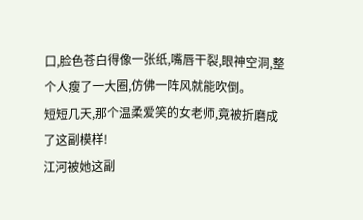口,脸色苍白得像一张纸,嘴唇干裂,眼神空洞,整个人瘦了一大圈,仿佛一阵风就能吹倒。
短短几天,那个温柔爱笑的女老师,竟被折磨成了这副模样!
江河被她这副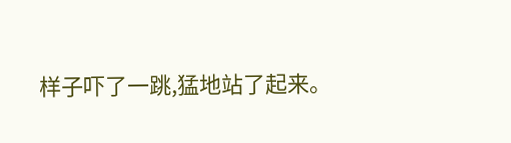样子吓了一跳,猛地站了起来。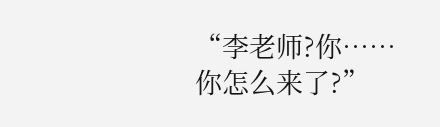“李老师?你……你怎么来了?”